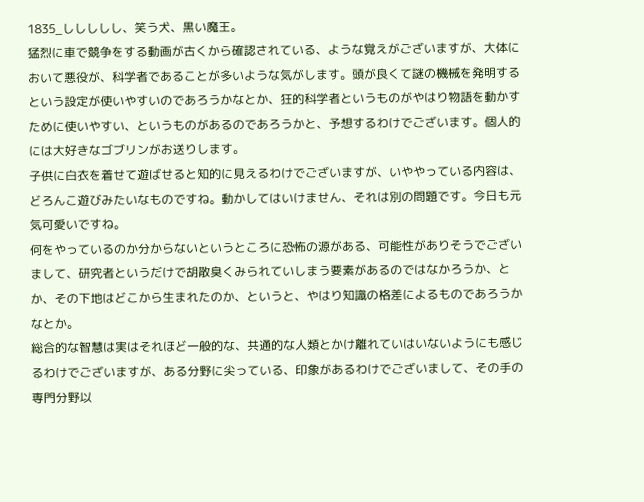1835_ししししし、笑う犬、黒い魔王。
猛烈に車で競争をする動画が古くから確認されている、ような覚えがございますが、大体において悪役が、科学者であることが多いような気がします。頭が良くて謎の機械を発明するという設定が使いやすいのであろうかなとか、狂的科学者というものがやはり物語を動かすために使いやすい、というものがあるのであろうかと、予想するわけでございます。個人的には大好きなゴブリンがお送りします。
子供に白衣を着せて遊ばせると知的に見えるわけでございますが、いややっている内容は、どろんこ遊びみたいなものですね。動かしてはいけません、それは別の問題です。今日も元気可愛いですね。
何をやっているのか分からないというところに恐怖の源がある、可能性がありそうでございまして、研究者というだけで胡散臭くみられていしまう要素があるのではなかろうか、とか、その下地はどこから生まれたのか、というと、やはり知識の格差によるものであろうかなとか。
総合的な智慧は実はそれほど一般的な、共通的な人類とかけ離れていはいないようにも感じるわけでございますが、ある分野に尖っている、印象があるわけでございまして、その手の専門分野以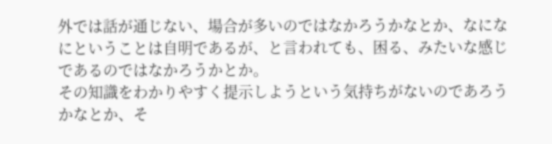外では話が通じない、場合が多いのではなかろうかなとか、なになにということは自明であるが、と言われても、困る、みたいな感じであるのではなかろうかとか。
その知識をわかりやすく提示しようという気持ちがないのであろうかなとか、そ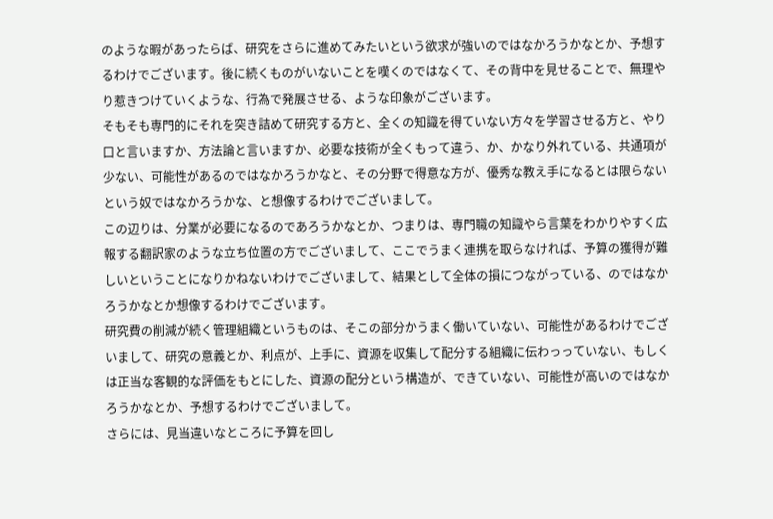のような暇があったらば、研究をさらに進めてみたいという欲求が強いのではなかろうかなとか、予想するわけでございます。後に続くものがいないことを嘆くのではなくて、その背中を見せることで、無理やり惹きつけていくような、行為で発展させる、ような印象がございます。
そもそも専門的にそれを突き詰めて研究する方と、全くの知識を得ていない方々を学習させる方と、やり口と言いますか、方法論と言いますか、必要な技術が全くもって違う、か、かなり外れている、共通項が少ない、可能性があるのではなかろうかなと、その分野で得意な方が、優秀な教え手になるとは限らないという奴ではなかろうかな、と想像するわけでございまして。
この辺りは、分業が必要になるのであろうかなとか、つまりは、専門職の知識やら言葉をわかりやすく広報する翻訳家のような立ち位置の方でございまして、ここでうまく連携を取らなければ、予算の獲得が難しいということになりかねないわけでございまして、結果として全体の損につながっている、のではなかろうかなとか想像するわけでございます。
研究費の削減が続く管理組織というものは、そこの部分かうまく働いていない、可能性があるわけでございまして、研究の意義とか、利点が、上手に、資源を収集して配分する組織に伝わっっていない、もしくは正当な客観的な評価をもとにした、資源の配分という構造が、できていない、可能性が高いのではなかろうかなとか、予想するわけでございまして。
さらには、見当違いなところに予算を回し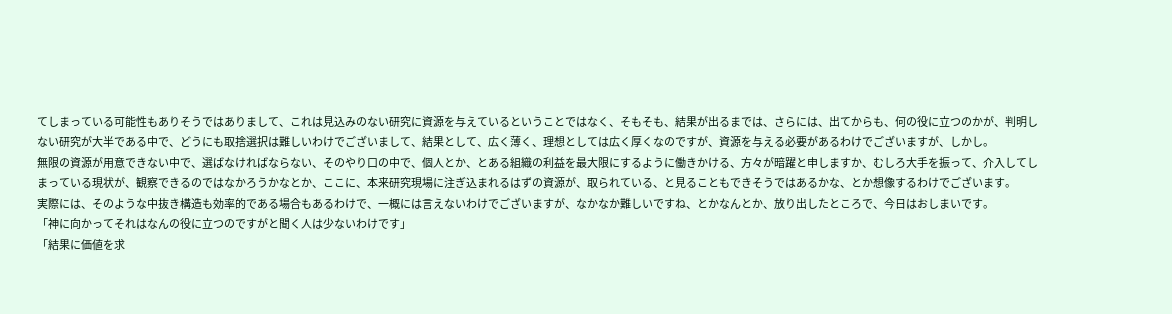てしまっている可能性もありそうではありまして、これは見込みのない研究に資源を与えているということではなく、そもそも、結果が出るまでは、さらには、出てからも、何の役に立つのかが、判明しない研究が大半である中で、どうにも取捨選択は難しいわけでございまして、結果として、広く薄く、理想としては広く厚くなのですが、資源を与える必要があるわけでございますが、しかし。
無限の資源が用意できない中で、選ばなければならない、そのやり口の中で、個人とか、とある組織の利益を最大限にするように働きかける、方々が暗躍と申しますか、むしろ大手を振って、介入してしまっている現状が、観察できるのではなかろうかなとか、ここに、本来研究現場に注ぎ込まれるはずの資源が、取られている、と見ることもできそうではあるかな、とか想像するわけでございます。
実際には、そのような中抜き構造も効率的である場合もあるわけで、一概には言えないわけでございますが、なかなか難しいですね、とかなんとか、放り出したところで、今日はおしまいです。
「神に向かってそれはなんの役に立つのですがと聞く人は少ないわけです」
「結果に価値を求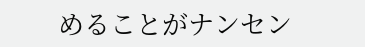めることがナンセン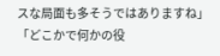スな局面も多そうではありますね」
「どこかで何かの役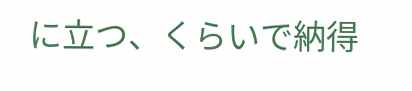に立つ、くらいで納得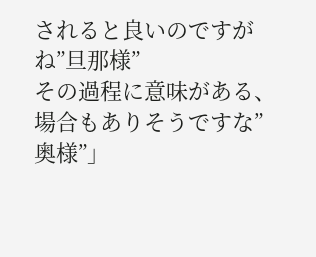されると良いのですがね”旦那様”
その過程に意味がある、場合もありそうですな”奥様”」